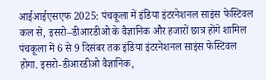आईआईएसएफ 2025: पंचकूला में इंडिया इंटरनेशनल साइंस फेस्टिवल कल से, इसरो–डीआरडीओ के वैज्ञानिक और हजारों छात्र होंगे शामिल
पंचकूला में 6 से 9 दिसंबर तक इंडिया इंटरनेशनल साइंस फेस्टिवल होगा. इसरो-डीआरडीओ वैज्ञानिक,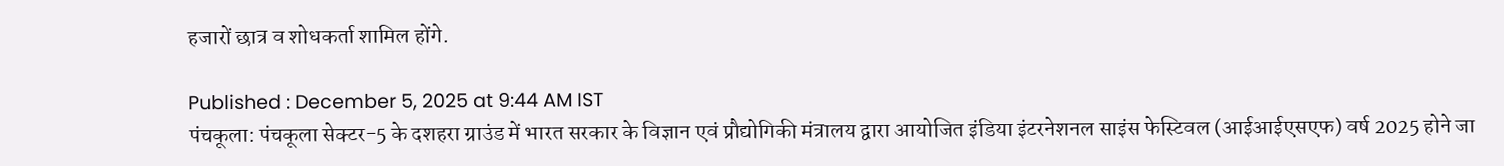हजारों छात्र व शोधकर्ता शामिल होंगे.

Published : December 5, 2025 at 9:44 AM IST
पंचकूला: पंचकूला सेक्टर-5 के दशहरा ग्राउंड में भारत सरकार के विज्ञान एवं प्रौद्योगिकी मंत्रालय द्वारा आयोजित इंडिया इंटरनेशनल साइंस फेस्टिवल (आईआईएसएफ) वर्ष 2025 होने जा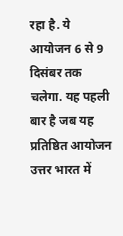रहा है. ये आयोजन 6 से 9 दिसंबर तक चलेगा. यह पहली बार है जब यह प्रतिष्ठित आयोजन उत्तर भारत में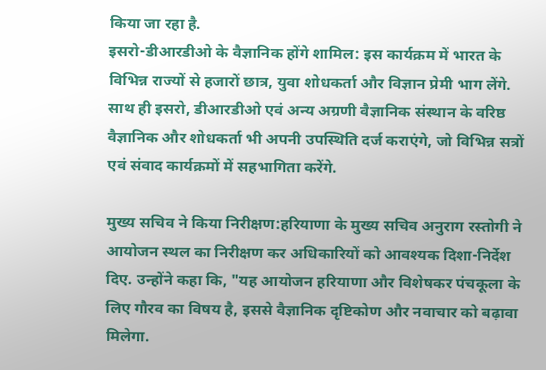किया जा रहा है.
इसरो-डीआरडीओ के वैज्ञानिक होंगे शामिल: इस कार्यक्रम में भारत के विभिन्न राज्यों से हजारों छात्र, युवा शोधकर्ता और विज्ञान प्रेमी भाग लेंगे. साथ ही इसरो, डीआरडीओ एवं अन्य अग्रणी वैज्ञानिक संस्थान के वरिष्ठ वैज्ञानिक और शोधकर्ता भी अपनी उपस्थिति दर्ज कराएंगे, जो विभिन्न सत्रों एवं संवाद कार्यक्रमों में सहभागिता करेंगे.

मुख्य सचिव ने किया निरीक्षण:हरियाणा के मुख्य सचिव अनुराग रस्तोगी ने आयोजन स्थल का निरीक्षण कर अधिकारियों को आवश्यक दिशा-निर्देश दिए. उन्होंने कहा कि, "यह आयोजन हरियाणा और विशेषकर पंचकूला के लिए गौरव का विषय है, इससे वैज्ञानिक दृष्टिकोण और नवाचार को बढ़ावा मिलेगा.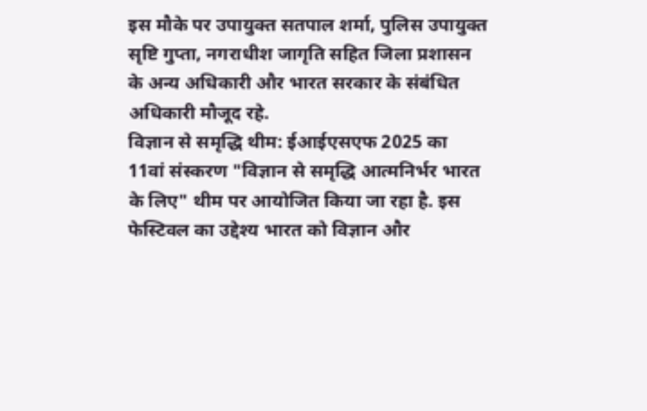इस मौके पर उपायुक्त सतपाल शर्मा, पुलिस उपायुक्त सृष्टि गुप्ता, नगराधीश जागृति सहित जिला प्रशासन के अन्य अधिकारी और भारत सरकार के संबंधित अधिकारी मौजूद रहे.
विज्ञान से समृद्धि थीम: ईआईएसएफ 2025 का 11वां संस्करण "विज्ञान से समृद्धि आत्मनिर्भर भारत के लिए" थीम पर आयोजित किया जा रहा है. इस फेस्टिवल का उद्देश्य भारत को विज्ञान और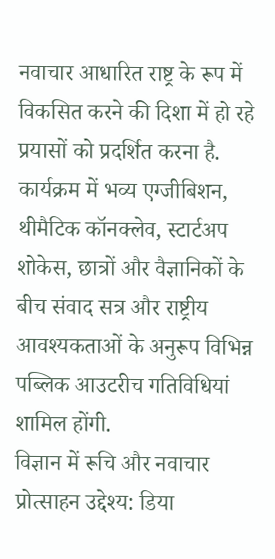नवाचार आधारित राष्ट्र के रूप में विकसित करने की दिशा में हो रहे प्रयासों को प्रदर्शित करना है. कार्यक्रम में भव्य एग्जीबिशन, थीमैटिक कॉनक्लेव, स्टार्टअप शोकेस, छात्रों और वैज्ञानिकों के बीच संवाद सत्र और राष्ट्रीय आवश्यकताओं के अनुरूप विभिन्न पब्लिक आउटरीच गतिविधियां शामिल होंगी.
विज्ञान में रूचि और नवाचार प्रोत्साहन उद्देश्य: डिया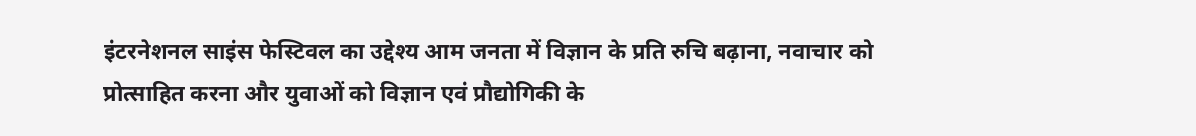इंटरनेशनल साइंस फेस्टिवल का उद्देश्य आम जनता में विज्ञान के प्रति रुचि बढ़ाना, नवाचार को प्रोत्साहित करना और युवाओं को विज्ञान एवं प्रौद्योगिकी के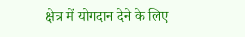क्षेत्र में योगदान देने के लिए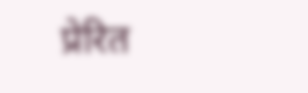प्रेरित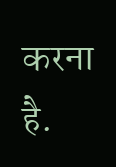करना है.